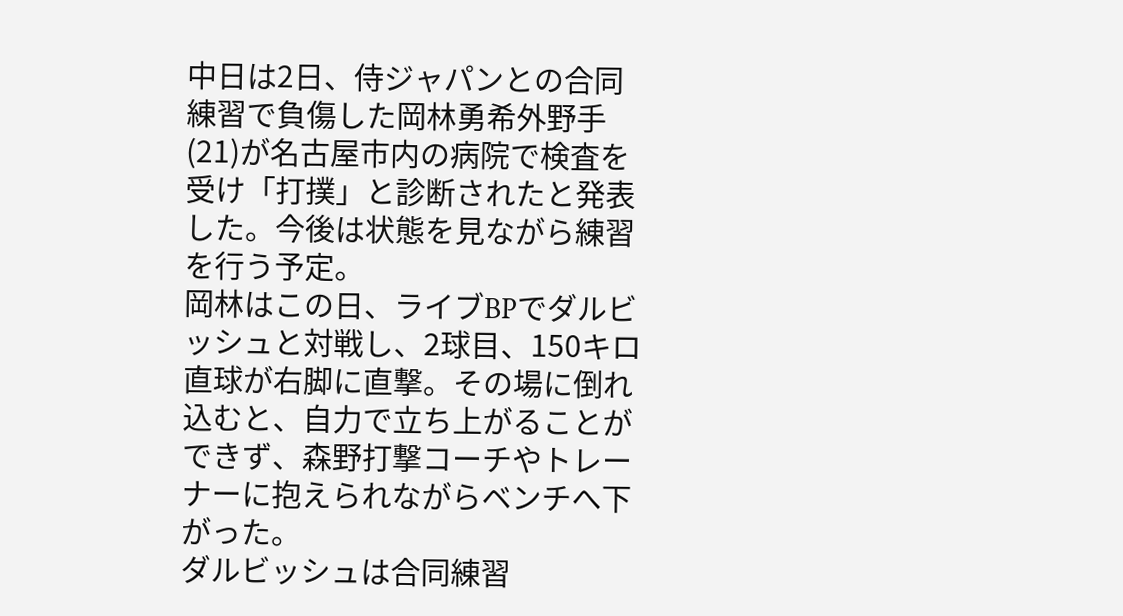中日は2日、侍ジャパンとの合同練習で負傷した岡林勇希外野手(21)が名古屋市内の病院で検査を受け「打撲」と診断されたと発表した。今後は状態を見ながら練習を行う予定。
岡林はこの日、ライブBPでダルビッシュと対戦し、2球目、150キロ直球が右脚に直撃。その場に倒れ込むと、自力で立ち上がることができず、森野打撃コーチやトレーナーに抱えられながらベンチへ下がった。
ダルビッシュは合同練習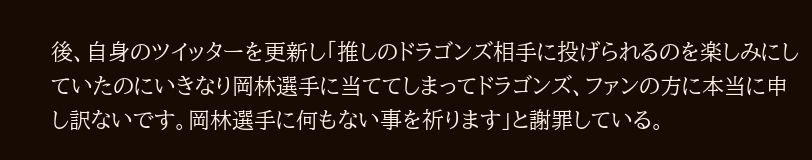後、自身のツイッターを更新し「推しのドラゴンズ相手に投げられるのを楽しみにしていたのにいきなり岡林選手に当ててしまってドラゴンズ、ファンの方に本当に申し訳ないです。岡林選手に何もない事を祈ります」と謝罪している。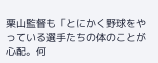栗山監督も「とにかく野球をやっている選手たちの体のことが心配。何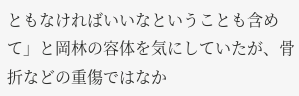ともなければいいなということも含めて」と岡林の容体を気にしていたが、骨折などの重傷ではなか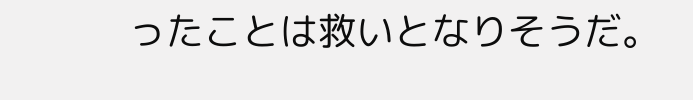ったことは救いとなりそうだ。